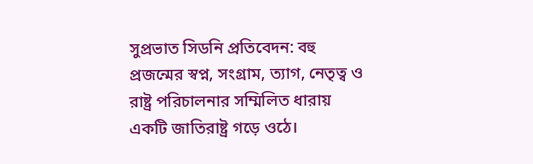সুপ্রভাত সিডনি প্রতিবেদন: বহু প্রজন্মের স্বপ্ন, সংগ্রাম, ত্যাগ, নেতৃত্ব ও রাষ্ট্র পরিচালনার সম্মিলিত ধারায় একটি জাতিরাষ্ট্র গড়ে ওঠে।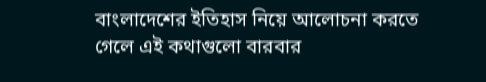বাংলাদেশের ইতিহাস নিয়ে আলোচনা করতে গেলে এই কথাগুলো বারবার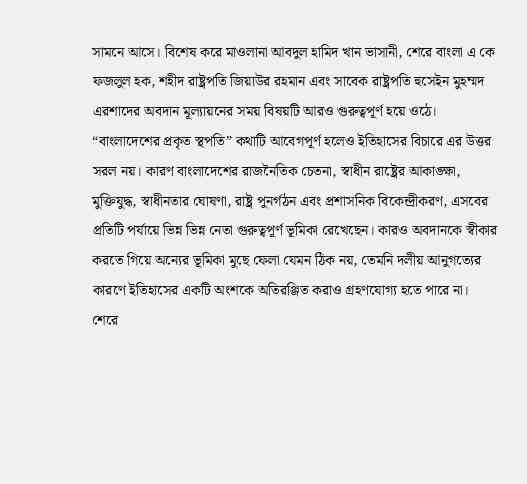সামনে আসে। বিশেষ করে মাওলানা আবদুল হামিদ খান ভাসানী, শেরে বাংলা এ কে ফজলুল হক, শহীদ রাষ্ট্রপতি জিয়াউর রহমান এবং সাবেক রাষ্ট্রপতি হুসেইন মুহম্মদ এরশাদের অবদান মূল্যায়নের সময় বিষয়টি আরও গুরুত্বপূর্ণ হয়ে ওঠে।
“বাংলাদেশের প্রকৃত স্থপতি” কথাটি আবেগপূর্ণ হলেও ইতিহাসের বিচারে এর উত্তর সরল নয়। কারণ বাংলাদেশের রাজনৈতিক চেতনা, স্বাধীন রাষ্ট্রের আকাঙ্ক্ষা, মুক্তিযুদ্ধ, স্বাধীনতার ঘোষণা, রাষ্ট্র পুনর্গঠন এবং প্রশাসনিক বিকেন্দ্রীকরণ, এসবের প্রতিটি পর্যায়ে ভিন্ন ভিন্ন নেতা গুরুত্বপূর্ণ ভূমিকা রেখেছেন। কারও অবদানকে স্বীকার করতে গিয়ে অন্যের ভূমিকা মুছে ফেলা যেমন ঠিক নয়, তেমনি দলীয় আনুগত্যের কারণে ইতিহাসের একটি অংশকে অতিরঞ্জিত করাও গ্রহণযোগ্য হতে পারে না।
শেরে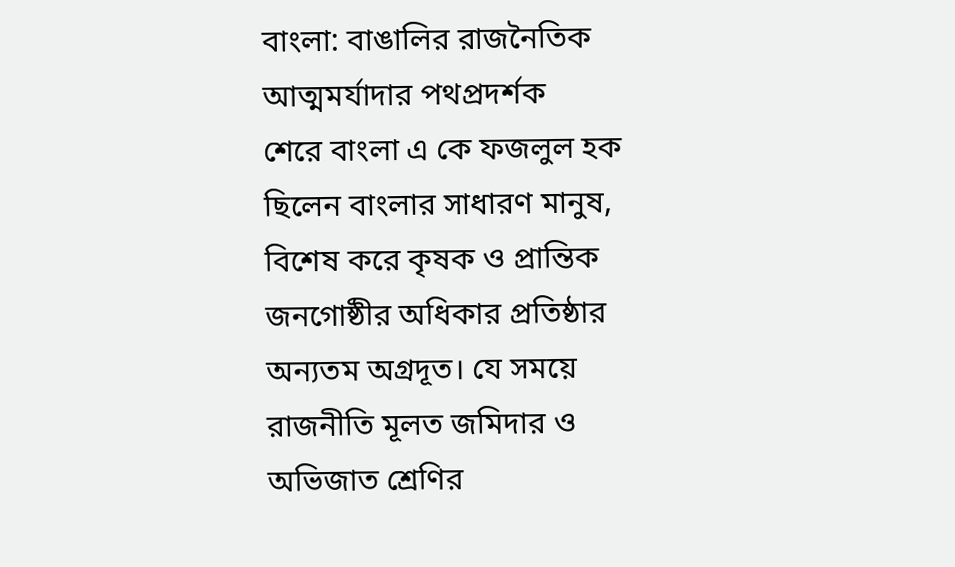বাংলা: বাঙালির রাজনৈতিক আত্মমর্যাদার পথপ্রদর্শক
শেরে বাংলা এ কে ফজলুল হক ছিলেন বাংলার সাধারণ মানুষ, বিশেষ করে কৃষক ও প্রান্তিক জনগোষ্ঠীর অধিকার প্রতিষ্ঠার অন্যতম অগ্রদূত। যে সময়ে রাজনীতি মূলত জমিদার ও অভিজাত শ্রেণির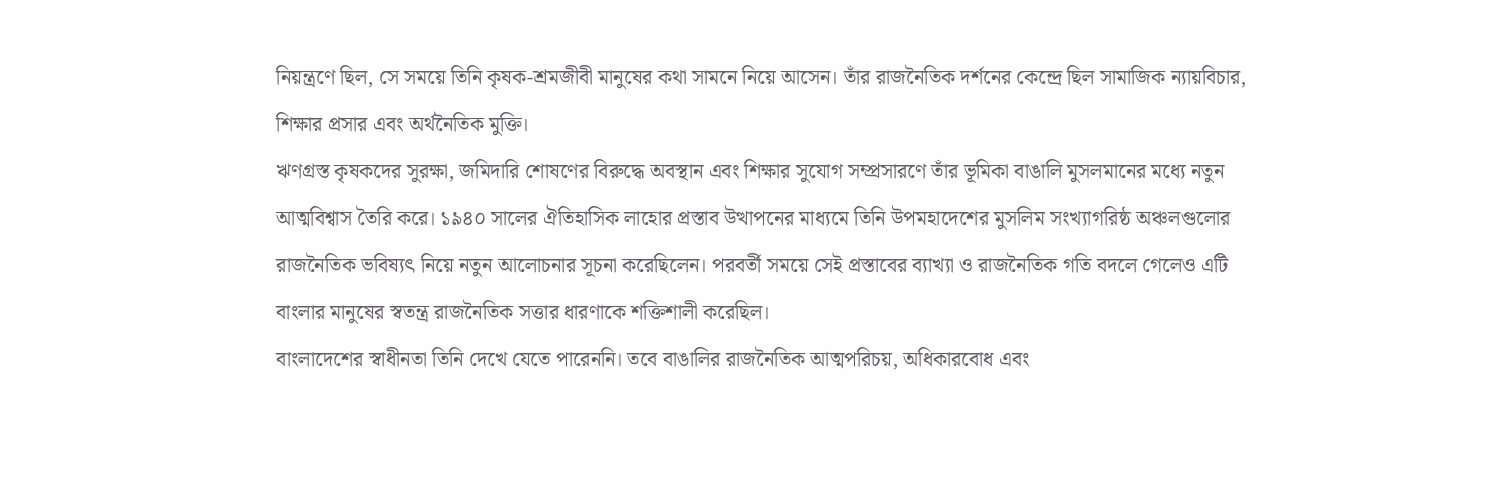নিয়ন্ত্রণে ছিল, সে সময়ে তিনি কৃষক-শ্রমজীবী মানুষের কথা সামনে নিয়ে আসেন। তাঁর রাজনৈতিক দর্শনের কেন্দ্রে ছিল সামাজিক ন্যায়বিচার, শিক্ষার প্রসার এবং অর্থনৈতিক মুক্তি।
ঋণগ্রস্ত কৃষকদের সুরক্ষা, জমিদারি শোষণের বিরুদ্ধে অবস্থান এবং শিক্ষার সুযোগ সম্প্রসারণে তাঁর ভূমিকা বাঙালি মুসলমানের মধ্যে নতুন আত্মবিশ্বাস তৈরি করে। ১৯৪০ সালের ঐতিহাসিক লাহোর প্রস্তাব উত্থাপনের মাধ্যমে তিনি উপমহাদেশের মুসলিম সংখ্যাগরিষ্ঠ অঞ্চলগুলোর রাজনৈতিক ভবিষ্যৎ নিয়ে নতুন আলোচনার সূচনা করেছিলেন। পরবর্তী সময়ে সেই প্রস্তাবের ব্যাখ্যা ও রাজনৈতিক গতি বদলে গেলেও এটি বাংলার মানুষের স্বতন্ত্র রাজনৈতিক সত্তার ধারণাকে শক্তিশালী করেছিল।
বাংলাদেশের স্বাধীনতা তিনি দেখে যেতে পারেননি। তবে বাঙালির রাজনৈতিক আত্মপরিচয়, অধিকারবোধ এবং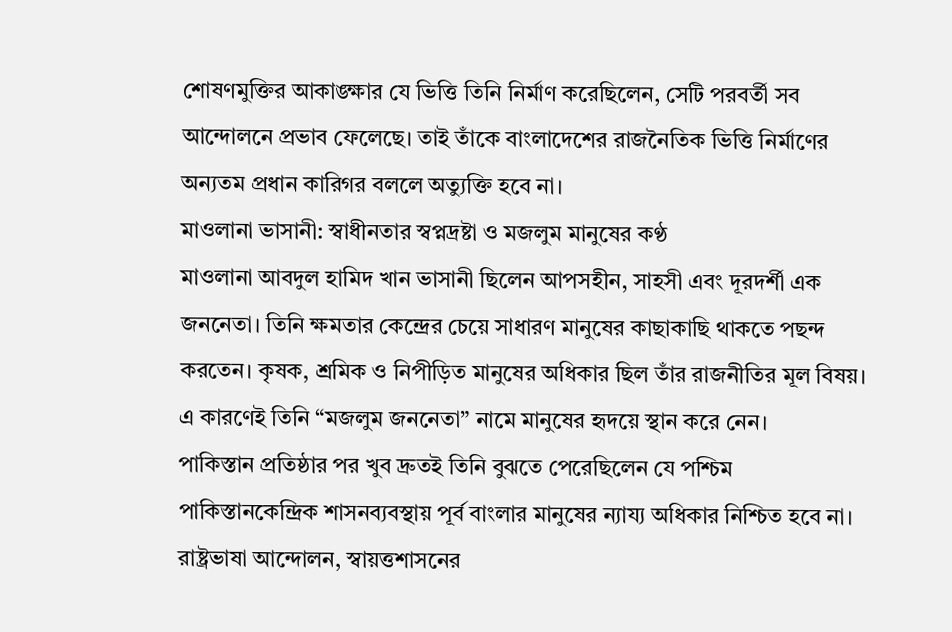শোষণমুক্তির আকাঙ্ক্ষার যে ভিত্তি তিনি নির্মাণ করেছিলেন, সেটি পরবর্তী সব আন্দোলনে প্রভাব ফেলেছে। তাই তাঁকে বাংলাদেশের রাজনৈতিক ভিত্তি নির্মাণের অন্যতম প্রধান কারিগর বললে অত্যুক্তি হবে না।
মাওলানা ভাসানী: স্বাধীনতার স্বপ্নদ্রষ্টা ও মজলুম মানুষের কণ্ঠ
মাওলানা আবদুল হামিদ খান ভাসানী ছিলেন আপসহীন, সাহসী এবং দূরদর্শী এক জননেতা। তিনি ক্ষমতার কেন্দ্রের চেয়ে সাধারণ মানুষের কাছাকাছি থাকতে পছন্দ করতেন। কৃষক, শ্রমিক ও নিপীড়িত মানুষের অধিকার ছিল তাঁর রাজনীতির মূল বিষয়। এ কারণেই তিনি “মজলুম জননেতা” নামে মানুষের হৃদয়ে স্থান করে নেন।
পাকিস্তান প্রতিষ্ঠার পর খুব দ্রুতই তিনি বুঝতে পেরেছিলেন যে পশ্চিম পাকিস্তানকেন্দ্রিক শাসনব্যবস্থায় পূর্ব বাংলার মানুষের ন্যায্য অধিকার নিশ্চিত হবে না। রাষ্ট্রভাষা আন্দোলন, স্বায়ত্তশাসনের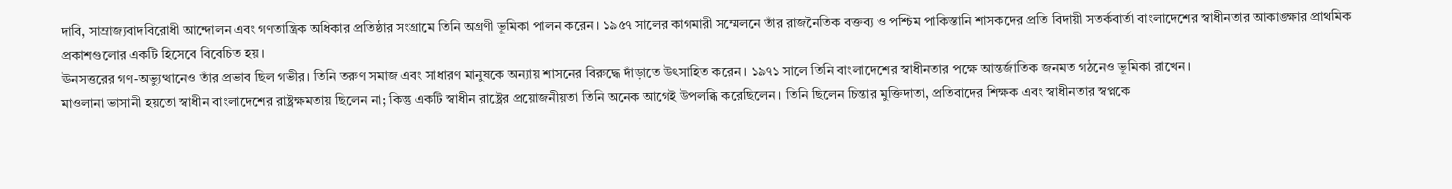দাবি, সাম্রাজ্যবাদবিরোধী আন্দোলন এবং গণতান্ত্রিক অধিকার প্রতিষ্ঠার সংগ্রামে তিনি অগ্রণী ভূমিকা পালন করেন। ১৯৫৭ সালের কাগমারী সম্মেলনে তাঁর রাজনৈতিক বক্তব্য ও পশ্চিম পাকিস্তানি শাসকদের প্রতি বিদায়ী সতর্কবার্তা বাংলাদেশের স্বাধীনতার আকাঙ্ক্ষার প্রাথমিক প্রকাশগুলোর একটি হিসেবে বিবেচিত হয়।
ঊনসত্তরের গণ-অভ্যুত্থানেও তাঁর প্রভাব ছিল গভীর। তিনি তরুণ সমাজ এবং সাধারণ মানুষকে অন্যায় শাসনের বিরুদ্ধে দাঁড়াতে উৎসাহিত করেন। ১৯৭১ সালে তিনি বাংলাদেশের স্বাধীনতার পক্ষে আন্তর্জাতিক জনমত গঠনেও ভূমিকা রাখেন।
মাওলানা ভাসানী হয়তো স্বাধীন বাংলাদেশের রাষ্ট্রক্ষমতায় ছিলেন না; কিন্তু একটি স্বাধীন রাষ্ট্রের প্রয়োজনীয়তা তিনি অনেক আগেই উপলব্ধি করেছিলেন। তিনি ছিলেন চিন্তার মুক্তিদাতা, প্রতিবাদের শিক্ষক এবং স্বাধীনতার স্বপ্নকে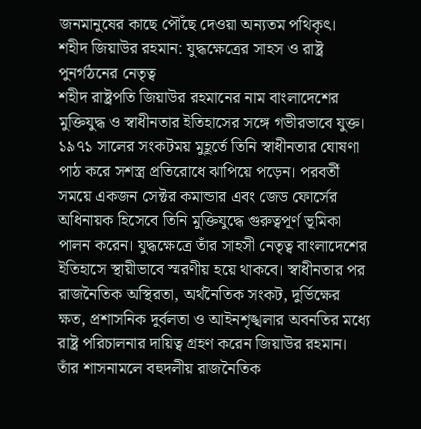জনমানুষের কাছে পৌঁছে দেওয়া অন্যতম পথিকৃৎ।
শহীদ জিয়াউর রহমান: যুদ্ধক্ষেত্রের সাহস ও রাষ্ট্র পুনর্গঠনের নেতৃত্ব
শহীদ রাষ্ট্রপতি জিয়াউর রহমানের নাম বাংলাদেশের মুক্তিযুদ্ধ ও স্বাধীনতার ইতিহাসের সঙ্গে গভীরভাবে যুক্ত। ১৯৭১ সালের সংকটময় মুহূর্তে তিনি স্বাধীনতার ঘোষণা পাঠ করে সশস্ত্র প্রতিরোধে ঝাপিয়ে পড়েন। পরবর্তী সময়ে একজন সেক্টর কমান্ডার এবং জেড ফোর্সের অধিনায়ক হিসেবে তিনি মুক্তিযুদ্ধে গুরুত্বপূর্ণ ভূমিকা পালন করেন। যুদ্ধক্ষেত্রে তাঁর সাহসী নেতৃত্ব বাংলাদেশের ইতিহাসে স্থায়ীভাবে স্মরণীয় হয়ে থাকবে। স্বাধীনতার পর রাজনৈতিক অস্থিরতা, অর্থনৈতিক সংকট, দুর্ভিক্ষের ক্ষত, প্রশাসনিক দুর্বলতা ও আইনশৃঙ্খলার অবনতির মধ্যে রাষ্ট্র পরিচালনার দায়িত্ব গ্রহণ করেন জিয়াউর রহমান। তাঁর শাসনামলে বহুদলীয় রাজনৈতিক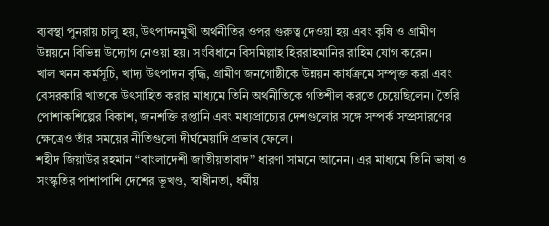ব্যবস্থা পুনরায় চালু হয়, উৎপাদনমুখী অর্থনীতির ওপর গুরুত্ব দেওয়া হয় এবং কৃষি ও গ্রামীণ উন্নয়নে বিভিন্ন উদ্যোগ নেওয়া হয়। সংবিধানে বিসমিল্লাহ হিররাহমানির রাহিম যোগ করেন।
খাল খনন কর্মসূচি, খাদ্য উৎপাদন বৃদ্ধি, গ্রামীণ জনগোষ্ঠীকে উন্নয়ন কার্যক্রমে সম্পৃক্ত করা এবং বেসরকারি খাতকে উৎসাহিত করার মাধ্যমে তিনি অর্থনীতিকে গতিশীল করতে চেয়েছিলেন। তৈরি পোশাকশিল্পের বিকাশ, জনশক্তি রপ্তানি এবং মধ্যপ্রাচ্যের দেশগুলোর সঙ্গে সম্পর্ক সম্প্রসারণের ক্ষেত্রেও তাঁর সময়ের নীতিগুলো দীর্ঘমেয়াদি প্রভাব ফেলে।
শহীদ জিয়াউর রহমান “বাংলাদেশী জাতীয়তাবাদ” ধারণা সামনে আনেন। এর মাধ্যমে তিনি ভাষা ও সংস্কৃতির পাশাপাশি দেশের ভূখণ্ড, স্বাধীনতা, ধর্মীয়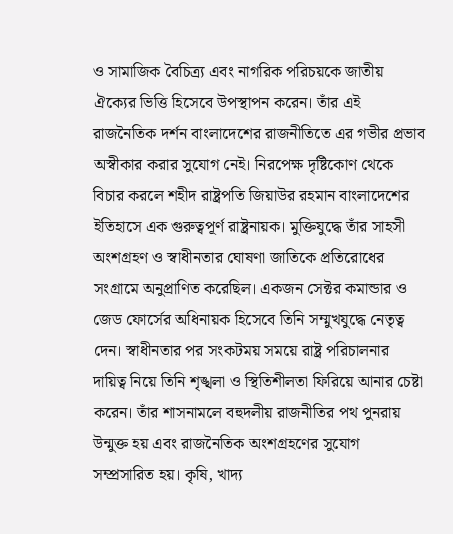ও সামাজিক বৈচিত্র্য এবং নাগরিক পরিচয়কে জাতীয় ঐক্যের ভিত্তি হিসেবে উপস্থাপন করেন। তাঁর এই রাজনৈতিক দর্শন বাংলাদেশের রাজনীতিতে এর গভীর প্রভাব অস্বীকার করার সুযোগ নেই। নিরপেক্ষ দৃষ্টিকোণ থেকে বিচার করলে শহীদ রাষ্ট্রপতি জিয়াউর রহমান বাংলাদেশের ইতিহাসে এক গুরুত্বপূর্ণ রাষ্ট্রনায়ক। মুক্তিযুদ্ধে তাঁর সাহসী অংশগ্রহণ ও স্বাধীনতার ঘোষণা জাতিকে প্রতিরোধের সংগ্রামে অনুপ্রাণিত করেছিল। একজন সেক্টর কমান্ডার ও জেড ফোর্সের অধিনায়ক হিসেবে তিনি সম্মুখযুদ্ধে নেতৃত্ব দেন। স্বাধীনতার পর সংকটময় সময়ে রাষ্ট্র পরিচালনার দায়িত্ব নিয়ে তিনি শৃঙ্খলা ও স্থিতিশীলতা ফিরিয়ে আনার চেষ্টা করেন। তাঁর শাসনামলে বহুদলীয় রাজনীতির পথ পুনরায় উন্মুক্ত হয় এবং রাজনৈতিক অংশগ্রহণের সুযোগ সম্প্রসারিত হয়। কৃষি, খাদ্য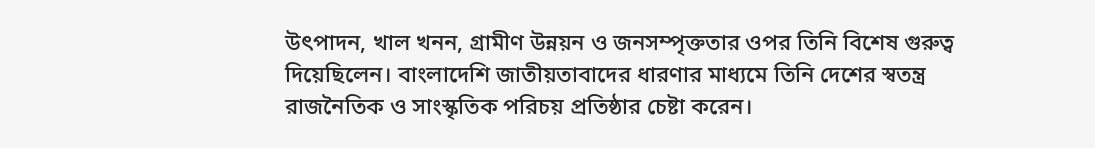উৎপাদন, খাল খনন, গ্রামীণ উন্নয়ন ও জনসম্পৃক্ততার ওপর তিনি বিশেষ গুরুত্ব দিয়েছিলেন। বাংলাদেশি জাতীয়তাবাদের ধারণার মাধ্যমে তিনি দেশের স্বতন্ত্র রাজনৈতিক ও সাংস্কৃতিক পরিচয় প্রতিষ্ঠার চেষ্টা করেন।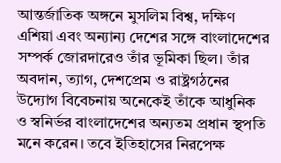আন্তর্জাতিক অঙ্গনে মুসলিম বিশ্ব, দক্ষিণ এশিয়া এবং অন্যান্য দেশের সঙ্গে বাংলাদেশের সম্পর্ক জোরদারেও তাঁর ভূমিকা ছিল। তাঁর অবদান, ত্যাগ, দেশপ্রেম ও রাষ্ট্রগঠনের উদ্যোগ বিবেচনায় অনেকেই তাঁকে আধুনিক ও স্বনির্ভর বাংলাদেশের অন্যতম প্রধান স্থপতি মনে করেন। তবে ইতিহাসের নিরপেক্ষ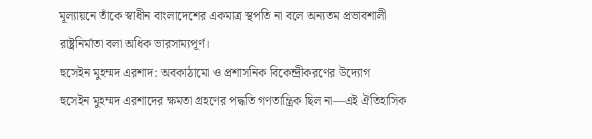মূল্যায়নে তাঁকে স্বাধীন বাংলাদেশের একমাত্র স্থপতি না বলে অন্যতম প্রভাবশালী রাষ্ট্রনির্মাতা বলা অধিক ভারসাম্যপূর্ণ।
হুসেইন মুহম্মদ এরশাদ: অবকাঠামো ও প্রশাসনিক বিকেন্দ্রীকরণের উদ্যোগ
হুসেইন মুহম্মদ এরশাদের ক্ষমতা গ্রহণের পদ্ধতি গণতান্ত্রিক ছিল না—এই ঐতিহাসিক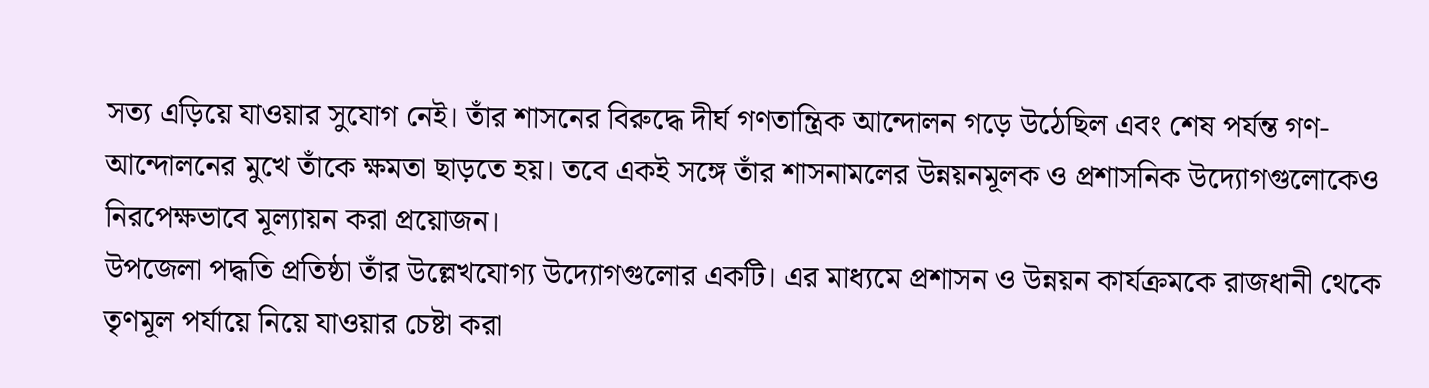সত্য এড়িয়ে যাওয়ার সুযোগ নেই। তাঁর শাসনের বিরুদ্ধে দীর্ঘ গণতান্ত্রিক আন্দোলন গড়ে উঠেছিল এবং শেষ পর্যন্ত গণ-আন্দোলনের মুখে তাঁকে ক্ষমতা ছাড়তে হয়। তবে একই সঙ্গে তাঁর শাসনামলের উন্নয়নমূলক ও প্রশাসনিক উদ্যোগগুলোকেও নিরপেক্ষভাবে মূল্যায়ন করা প্রয়োজন।
উপজেলা পদ্ধতি প্রতিষ্ঠা তাঁর উল্লেখযোগ্য উদ্যোগগুলোর একটি। এর মাধ্যমে প্রশাসন ও উন্নয়ন কার্যক্রমকে রাজধানী থেকে তৃণমূল পর্যায়ে নিয়ে যাওয়ার চেষ্টা করা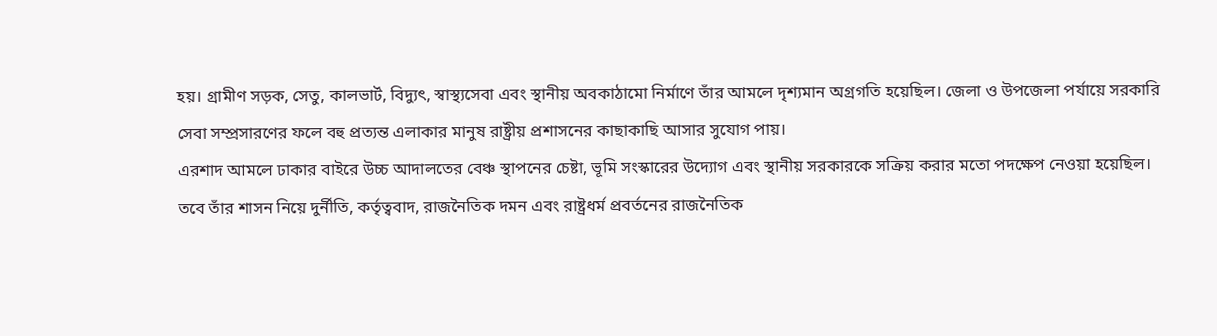হয়। গ্রামীণ সড়ক, সেতু, কালভার্ট, বিদ্যুৎ, স্বাস্থ্যসেবা এবং স্থানীয় অবকাঠামো নির্মাণে তাঁর আমলে দৃশ্যমান অগ্রগতি হয়েছিল। জেলা ও উপজেলা পর্যায়ে সরকারি সেবা সম্প্রসারণের ফলে বহু প্রত্যন্ত এলাকার মানুষ রাষ্ট্রীয় প্রশাসনের কাছাকাছি আসার সুযোগ পায়।
এরশাদ আমলে ঢাকার বাইরে উচ্চ আদালতের বেঞ্চ স্থাপনের চেষ্টা, ভূমি সংস্কারের উদ্যোগ এবং স্থানীয় সরকারকে সক্রিয় করার মতো পদক্ষেপ নেওয়া হয়েছিল। তবে তাঁর শাসন নিয়ে দুর্নীতি, কর্তৃত্ববাদ, রাজনৈতিক দমন এবং রাষ্ট্রধর্ম প্রবর্তনের রাজনৈতিক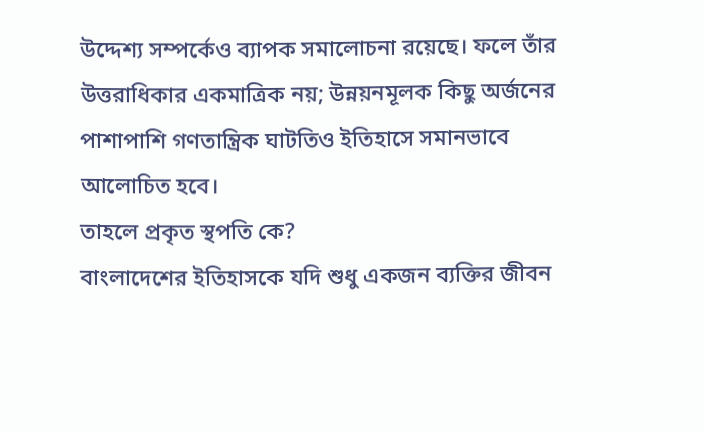উদ্দেশ্য সম্পর্কেও ব্যাপক সমালোচনা রয়েছে। ফলে তাঁর উত্তরাধিকার একমাত্রিক নয়; উন্নয়নমূলক কিছু অর্জনের পাশাপাশি গণতান্ত্রিক ঘাটতিও ইতিহাসে সমানভাবে আলোচিত হবে।
তাহলে প্রকৃত স্থপতি কে?
বাংলাদেশের ইতিহাসকে যদি শুধু একজন ব্যক্তির জীবন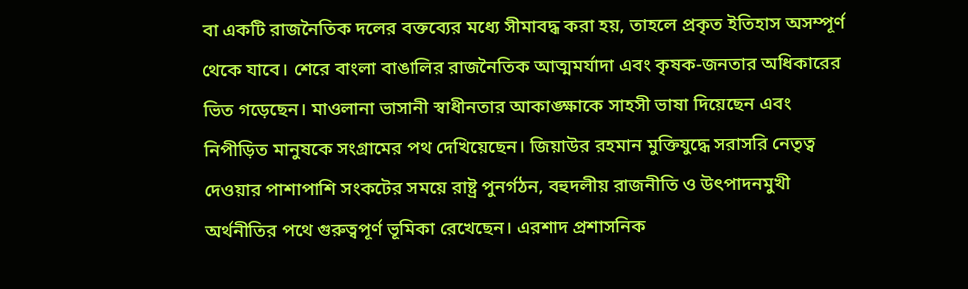বা একটি রাজনৈতিক দলের বক্তব্যের মধ্যে সীমাবদ্ধ করা হয়, তাহলে প্রকৃত ইতিহাস অসম্পূর্ণ থেকে যাবে। শেরে বাংলা বাঙালির রাজনৈতিক আত্মমর্যাদা এবং কৃষক-জনতার অধিকারের ভিত গড়েছেন। মাওলানা ভাসানী স্বাধীনতার আকাঙ্ক্ষাকে সাহসী ভাষা দিয়েছেন এবং নিপীড়িত মানুষকে সংগ্রামের পথ দেখিয়েছেন। জিয়াউর রহমান মুক্তিযুদ্ধে সরাসরি নেতৃত্ব দেওয়ার পাশাপাশি সংকটের সময়ে রাষ্ট্র পুনর্গঠন, বহুদলীয় রাজনীতি ও উৎপাদনমুখী অর্থনীতির পথে গুরুত্বপূর্ণ ভূমিকা রেখেছেন। এরশাদ প্রশাসনিক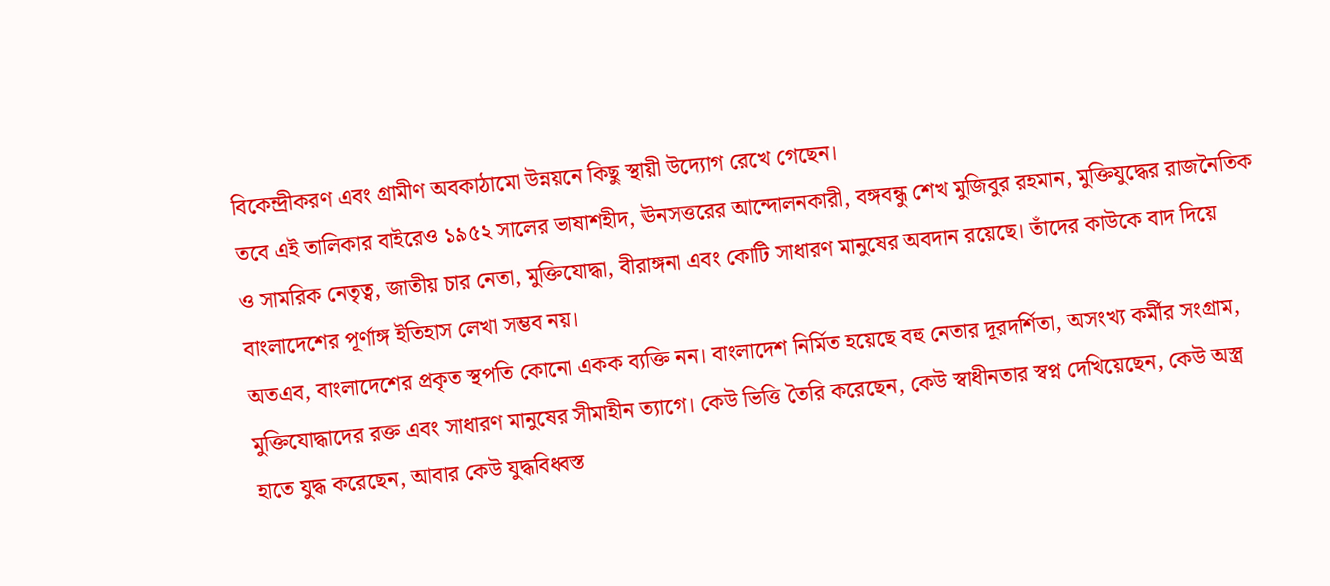বিকেন্দ্রীকরণ এবং গ্রামীণ অবকাঠামো উন্নয়নে কিছু স্থায়ী উদ্যোগ রেখে গেছেন।
তবে এই তালিকার বাইরেও ১৯৫২ সালের ভাষাশহীদ, ঊনসত্তরের আন্দোলনকারী, বঙ্গবন্ধু শেখ মুজিবুর রহমান, মুক্তিযুদ্ধের রাজনৈতিক ও সামরিক নেতৃত্ব, জাতীয় চার নেতা, মুক্তিযোদ্ধা, বীরাঙ্গনা এবং কোটি সাধারণ মানুষের অবদান রয়েছে। তাঁদের কাউকে বাদ দিয়ে বাংলাদেশের পূর্ণাঙ্গ ইতিহাস লেখা সম্ভব নয়।
অতএব, বাংলাদেশের প্রকৃত স্থপতি কোনো একক ব্যক্তি নন। বাংলাদেশ নির্মিত হয়েছে বহু নেতার দূরদর্শিতা, অসংখ্য কর্মীর সংগ্রাম, মুক্তিযোদ্ধাদের রক্ত এবং সাধারণ মানুষের সীমাহীন ত্যাগে। কেউ ভিত্তি তৈরি করেছেন, কেউ স্বাধীনতার স্বপ্ন দেখিয়েছেন, কেউ অস্ত্র হাতে যুদ্ধ করেছেন, আবার কেউ যুদ্ধবিধ্বস্ত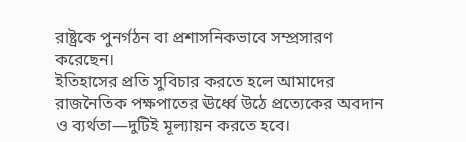রাষ্ট্রকে পুনর্গঠন বা প্রশাসনিকভাবে সম্প্রসারণ করেছেন।
ইতিহাসের প্রতি সুবিচার করতে হলে আমাদের রাজনৈতিক পক্ষপাতের ঊর্ধ্বে উঠে প্রত্যেকের অবদান ও ব্যর্থতা—দুটিই মূল্যায়ন করতে হবে।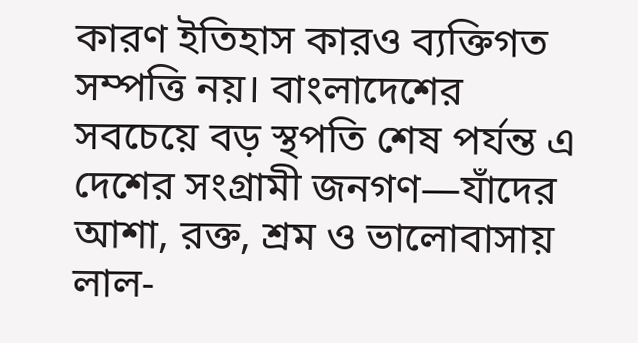কারণ ইতিহাস কারও ব্যক্তিগত সম্পত্তি নয়। বাংলাদেশের সবচেয়ে বড় স্থপতি শেষ পর্যন্ত এ দেশের সংগ্রামী জনগণ—যাঁদের আশা, রক্ত, শ্রম ও ভালোবাসায় লাল-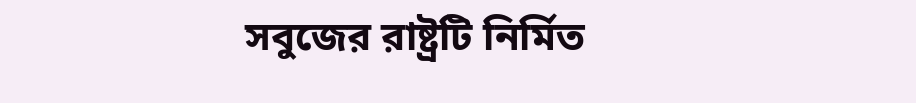সবুজের রাষ্ট্রটি নির্মিত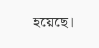হয়েছে।